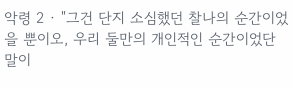악령 2 · "그건 단지 소심했던 찰나의 순간이었을 뿐이오, 우리 둘만의 개인적인 순간이었단 말이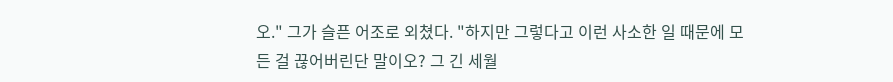오." 그가 슬픈 어조로 외쳤다. "하지만 그렇다고 이런 사소한 일 때문에 모든 걸 끊어버린단 말이오? 그 긴 세월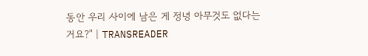동안 우리 사이에 남은 게 정녕 아무것도 없다는 거요?" | TRANSREADER